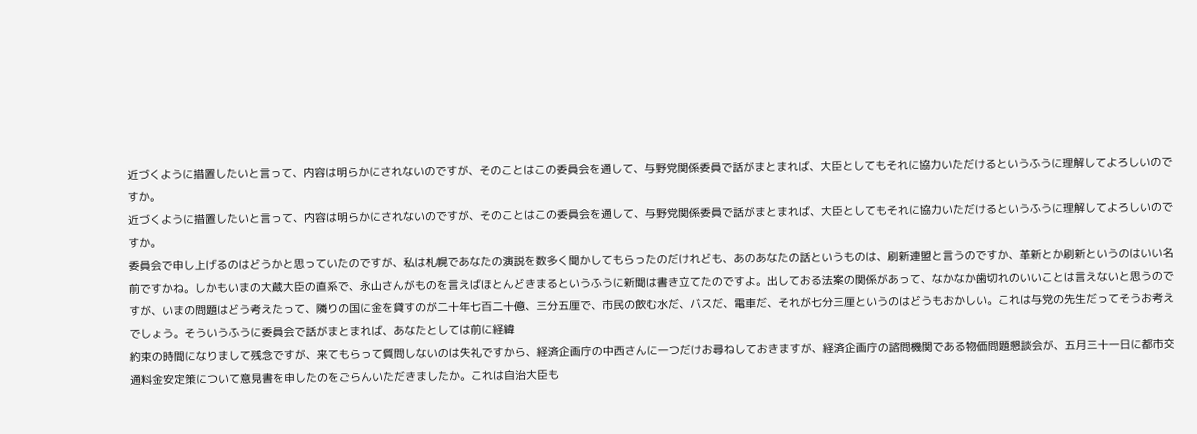近づくように措置したいと言って、内容は明らかにされないのですが、そのことはこの委員会を通して、与野党関係委員で話がまとまれば、大臣としてもそれに協力いただけるというふうに理解してよろしいのですか。
近づくように措置したいと言って、内容は明らかにされないのですが、そのことはこの委員会を通して、与野党関係委員で話がまとまれば、大臣としてもそれに協力いただけるというふうに理解してよろしいのですか。
委員会で申し上げるのはどうかと思っていたのですが、私は札幌であなたの演説を数多く聞かしてもらったのだけれども、あのあなたの話というものは、刷新連盟と言うのですか、革新とか刷新というのはいい名前ですかね。しかもいまの大蔵大臣の直系で、永山さんがものを言えばほとんどきまるというふうに新聞は書き立てたのですよ。出しておる法案の関係があって、なかなか歯切れのいいことは言えないと思うのですが、いまの問題はどう考えたって、隣りの国に金を貸すのが二十年七百二十億、三分五厘で、市民の飲む水だ、バスだ、電車だ、それが七分三厘というのはどうもおかしい。これは与党の先生だってそうお考えでしょう。そういうふうに委員会で話がまとまれば、あなたとしては前に経緯
約束の時間になりまして残念ですが、来てもらって質問しないのは失礼ですから、経済企画庁の中西さんに一つだけお尋ねしておきますが、経済企画庁の諮問機関である物価問題懇談会が、五月三十一日に都市交通料金安定策について意見書を申したのをごらんいただきましたか。これは自治大臣も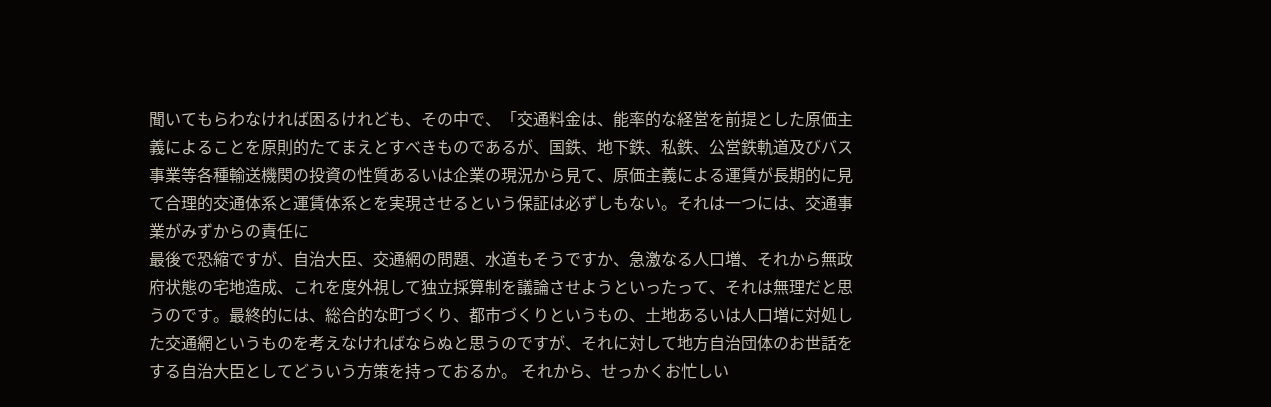聞いてもらわなければ困るけれども、その中で、「交通料金は、能率的な経営を前提とした原価主義によることを原則的たてまえとすべきものであるが、国鉄、地下鉄、私鉄、公営鉄軌道及びバス事業等各種輸送機関の投資の性質あるいは企業の現況から見て、原価主義による運賃が長期的に見て合理的交通体系と運賃体系とを実現させるという保証は必ずしもない。それは一つには、交通事業がみずからの責任に
最後で恐縮ですが、自治大臣、交通網の問題、水道もそうですか、急激なる人口増、それから無政府状態の宅地造成、これを度外視して独立採算制を議論させようといったって、それは無理だと思うのです。最終的には、総合的な町づくり、都市づくりというもの、土地あるいは人口増に対処した交通網というものを考えなければならぬと思うのですが、それに対して地方自治団体のお世話をする自治大臣としてどういう方策を持っておるか。 それから、せっかくお忙しい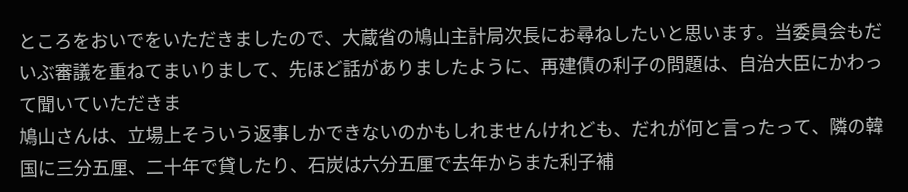ところをおいでをいただきましたので、大蔵省の鳩山主計局次長にお尋ねしたいと思います。当委員会もだいぶ審議を重ねてまいりまして、先ほど話がありましたように、再建債の利子の問題は、自治大臣にかわって聞いていただきま
鳩山さんは、立場上そういう返事しかできないのかもしれませんけれども、だれが何と言ったって、隣の韓国に三分五厘、二十年で貸したり、石炭は六分五厘で去年からまた利子補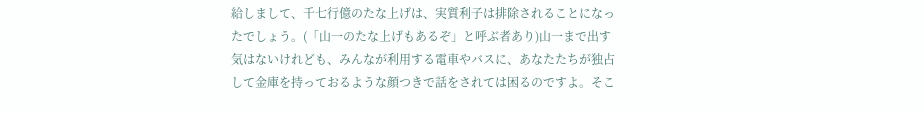給しまして、千七行億のたな上げは、実質利子は排除されることになったでしょう。(「山一のたな上げもあるぞ」と呼ぶ者あり)山一まで出す気はないけれども、みんなが利用する電車やバスに、あなたたちが独占して金庫を持っておるような顔つきで話をされては困るのですよ。そこ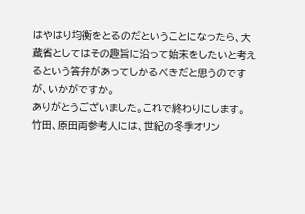はやはり均衡をとるのだということになったら、大蔵省としてはその趣旨に沿って始末をしたいと考えるという答弁があってしかるべきだと思うのですが、いかがですか。
ありがとうございました。これで終わりにします。
竹田、原田両参考人には、世紀の冬季オリン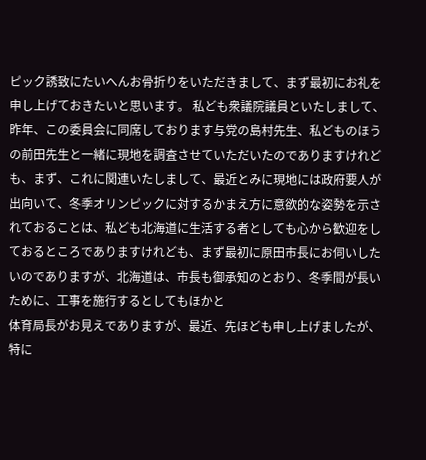ピック誘致にたいへんお骨折りをいただきまして、まず最初にお礼を申し上げておきたいと思います。 私ども衆議院議員といたしまして、昨年、この委員会に同席しております与党の島村先生、私どものほうの前田先生と一緒に現地を調査させていただいたのでありますけれども、まず、これに関連いたしまして、最近とみに現地には政府要人が出向いて、冬季オリンピックに対するかまえ方に意欲的な姿勢を示されておることは、私ども北海道に生活する者としても心から歓迎をしておるところでありますけれども、まず最初に原田市長にお伺いしたいのでありますが、北海道は、市長も御承知のとおり、冬季間が長いために、工事を施行するとしてもほかと
体育局長がお見えでありますが、最近、先ほども申し上げましたが、特に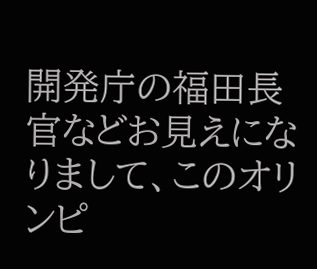開発庁の福田長官などお見えになりまして、このオリンピ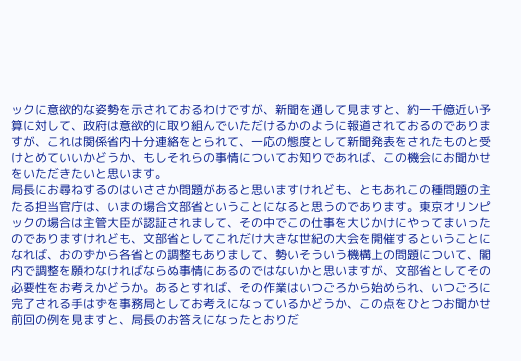ックに意欲的な姿勢を示されておるわけですが、新聞を通して見ますと、約一千億近い予算に対して、政府は意欲的に取り組んでいただけるかのように報道されておるのでありますが、これは関係省内十分連絡をとられて、一応の態度として新聞発表をされたものと受けとめていいかどうか、もしそれらの事情についてお知りであれば、この機会にお聞かせをいただきたいと思います。
局長にお尋ねするのはいささか問題があると思いますけれども、ともあれこの種問題の主たる担当官庁は、いまの場合文部省ということになると思うのであります。東京オリンピックの場合は主管大臣が認証されまして、その中でこの仕事を大じかけにやってまいったのでありますけれども、文部省としてこれだけ大きな世紀の大会を開催するということになれば、おのずから各省との調整もありまして、勢いそういう機構上の問題について、閣内で調整を願わなければならぬ事情にあるのではないかと思いますが、文部省としてその必要性をお考えかどうか。あるとすれば、その作業はいつごろから始められ、いつごろに完了される手はずを事務局としてお考えになっているかどうか、この点をひとつお聞かせ
前回の例を見ますと、局長のお答えになったとおりだ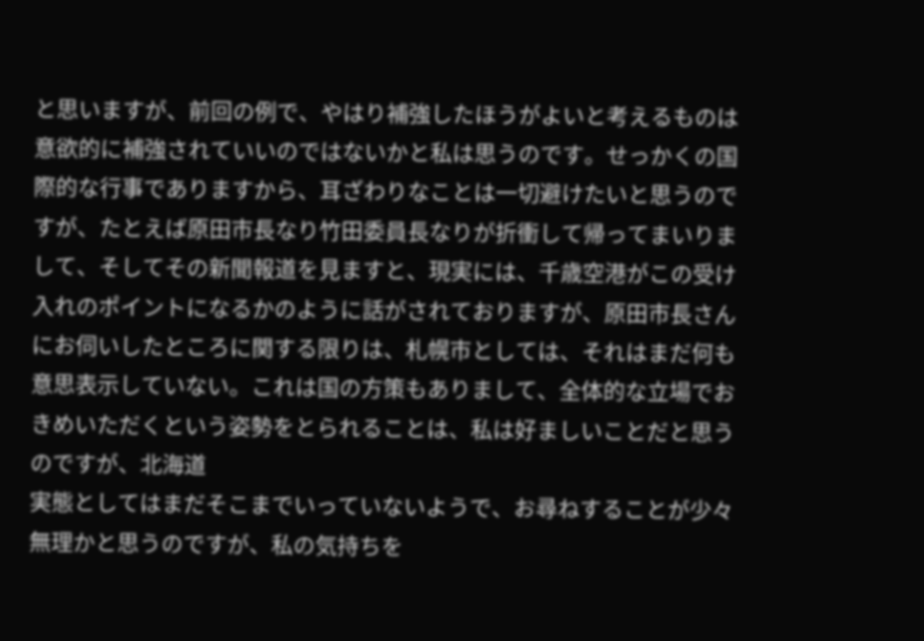と思いますが、前回の例で、やはり補強したほうがよいと考えるものは意欲的に補強されていいのではないかと私は思うのです。せっかくの国際的な行事でありますから、耳ざわりなことは一切避けたいと思うのですが、たとえば原田市長なり竹田委員長なりが折衝して帰ってまいりまして、そしてその新聞報道を見ますと、現実には、千歳空港がこの受け入れのポイントになるかのように話がされておりますが、原田市長さんにお伺いしたところに関する限りは、札幌市としては、それはまだ何も意思表示していない。これは国の方策もありまして、全体的な立場でおきめいただくという姿勢をとられることは、私は好ましいことだと思うのですが、北海道
実態としてはまだそこまでいっていないようで、お尋ねすることが少々無理かと思うのですが、私の気持ちを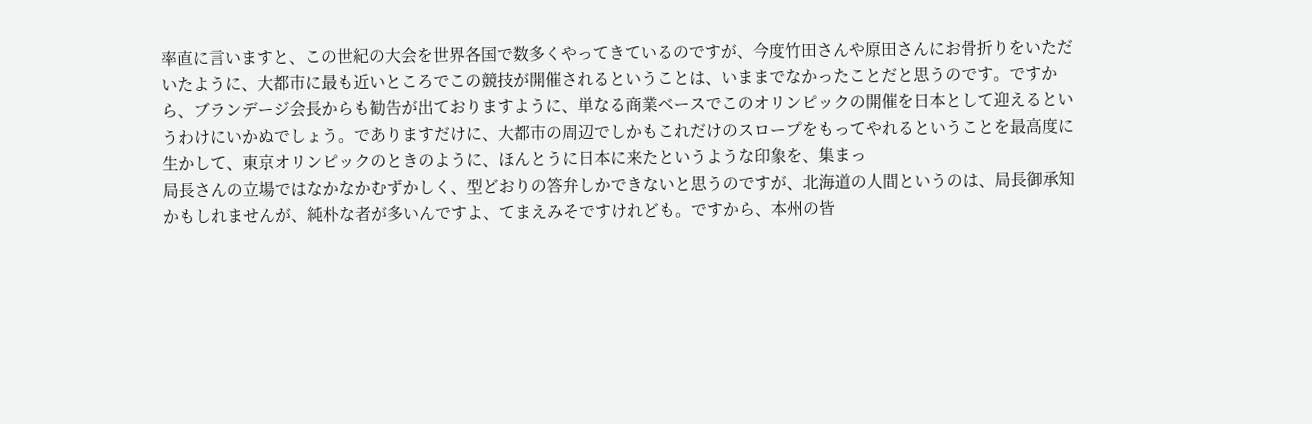率直に言いますと、この世紀の大会を世界各国で数多くやってきているのですが、今度竹田さんや原田さんにお骨折りをいただいたように、大都市に最も近いところでこの競技が開催されるということは、いままでなかったことだと思うのです。ですから、ブランデージ会長からも勧告が出ておりますように、単なる商業ベースでこのオリンピックの開催を日本として迎えるというわけにいかぬでしょう。でありますだけに、大都市の周辺でしかもこれだけのスロープをもってやれるということを最高度に生かして、東京オリンピックのときのように、ほんとうに日本に来たというような印象を、集まっ
局長さんの立場ではなかなかむずかしく、型どおりの答弁しかできないと思うのですが、北海道の人間というのは、局長御承知かもしれませんが、純朴な者が多いんですよ、てまえみそですけれども。ですから、本州の皆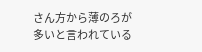さん方から薄のろが多いと言われている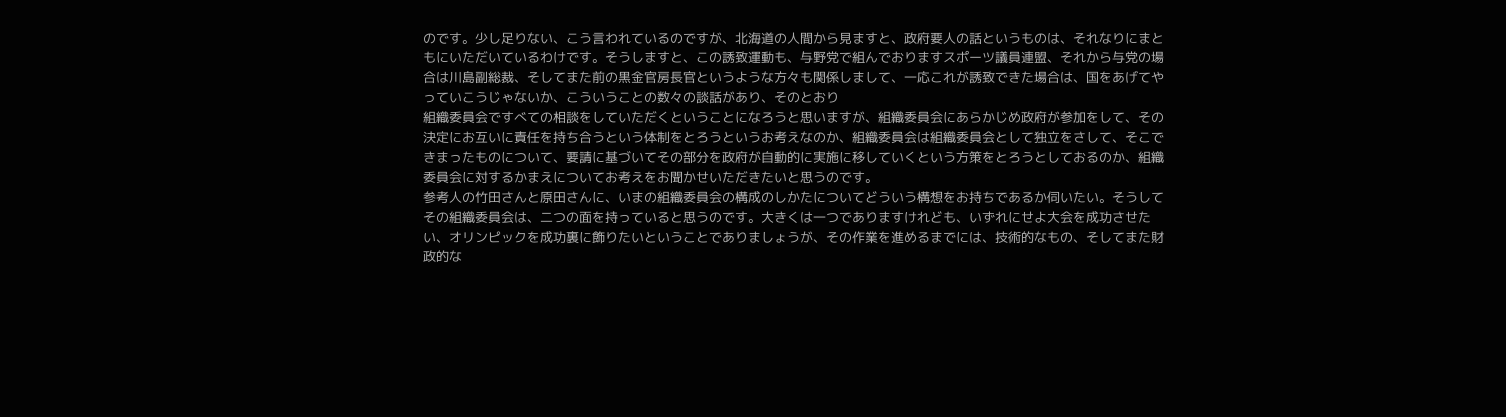のです。少し足りない、こう言われているのですが、北海道の人間から見ますと、政府要人の話というものは、それなりにまともにいただいているわけです。そうしますと、この誘致運動も、与野党で組んでおりますスポーツ議員連盟、それから与党の場合は川島副総裁、そしてまた前の黒金官房長官というような方々も関係しまして、一応これが誘致できた場合は、国をあげてやっていこうじゃないか、こういうことの数々の談話があり、そのとおり
組織委員会ですべての相談をしていただくということになろうと思いますが、組織委員会にあらかじめ政府が参加をして、その決定にお互いに責任を持ち合うという体制をとろうというお考えなのか、組織委員会は組織委員会として独立をさして、そこできまったものについて、要請に基づいてその部分を政府が自動的に実施に移していくという方策をとろうとしておるのか、組織委員会に対するかまえについてお考えをお聞かせいただきたいと思うのです。
参考人の竹田さんと原田さんに、いまの組織委員会の構成のしかたについてどういう構想をお持ちであるか伺いたい。そうしてその組織委員会は、二つの面を持っていると思うのです。大きくは一つでありますけれども、いずれにせよ大会を成功させたい、オリンピックを成功裏に飾りたいということでありましょうが、その作業を進めるまでには、技術的なもの、そしてまた財政的な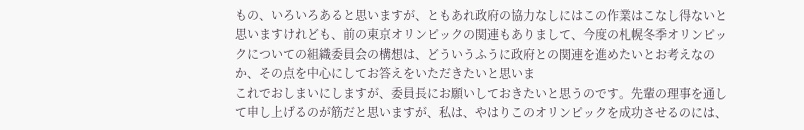もの、いろいろあると思いますが、ともあれ政府の協力なしにはこの作業はこなし得ないと思いますけれども、前の東京オリンピックの関連もありまして、今度の札幌冬季オリンピックについての組織委員会の構想は、どういうふうに政府との関連を進めたいとお考えなのか、その点を中心にしてお答えをいただきたいと思いま
これでおしまいにしますが、委員長にお願いしておきたいと思うのです。先輩の理事を通して申し上げるのが筋だと思いますが、私は、やはりこのオリンピックを成功させるのには、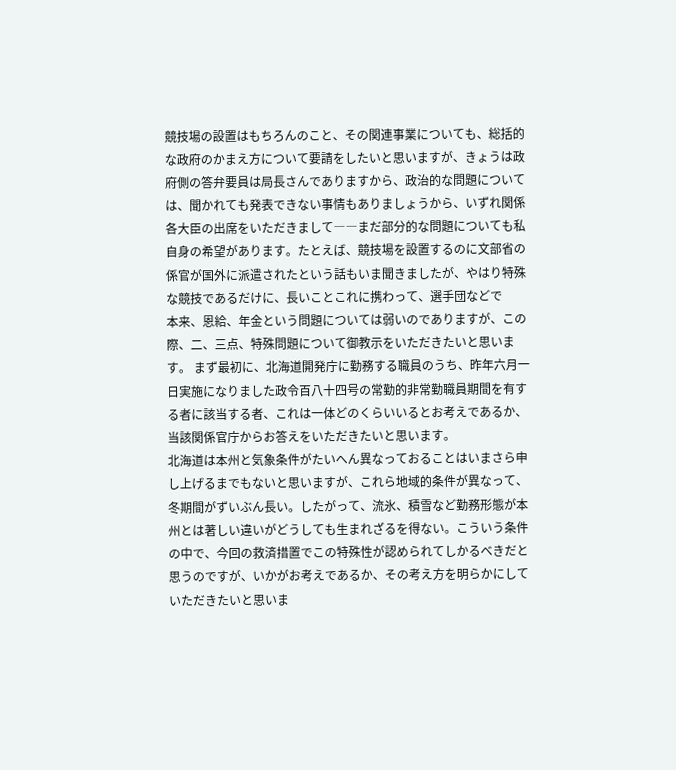競技場の設置はもちろんのこと、その関連事業についても、総括的な政府のかまえ方について要請をしたいと思いますが、きょうは政府側の答弁要員は局長さんでありますから、政治的な問題については、聞かれても発表できない事情もありましょうから、いずれ関係各大臣の出席をいただきまして――まだ部分的な問題についても私自身の希望があります。たとえば、競技場を設置するのに文部省の係官が国外に派遣されたという話もいま聞きましたが、やはり特殊な競技であるだけに、長いことこれに携わって、選手団などで
本来、恩給、年金という問題については弱いのでありますが、この際、二、三点、特殊問題について御教示をいただきたいと思います。 まず最初に、北海道開発庁に勤務する職員のうち、昨年六月一日実施になりました政令百八十四号の常勤的非常勤職員期間を有する者に該当する者、これは一体どのくらいいるとお考えであるか、当該関係官庁からお答えをいただきたいと思います。
北海道は本州と気象条件がたいへん異なっておることはいまさら申し上げるまでもないと思いますが、これら地域的条件が異なって、冬期間がずいぶん長い。したがって、流氷、積雪など勤務形態が本州とは著しい違いがどうしても生まれざるを得ない。こういう条件の中で、今回の救済措置でこの特殊性が認められてしかるべきだと思うのですが、いかがお考えであるか、その考え方を明らかにしていただきたいと思いま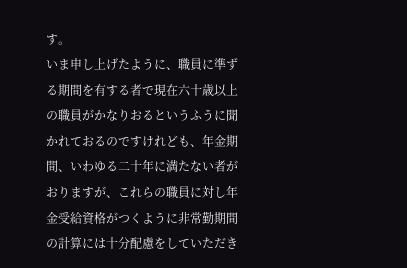す。
いま申し上げたように、職員に準ずる期間を有する者で現在六十歳以上の職員がかなりおるというふうに聞かれておるのですけれども、年金期間、いわゆる二十年に満たない者がおりますが、これらの職員に対し年金受給資格がつくように非常勤期間の計算には十分配慮をしていただき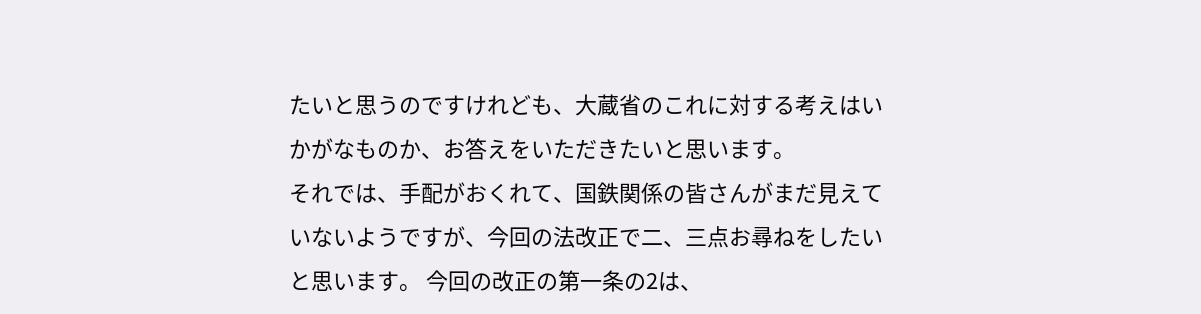たいと思うのですけれども、大蔵省のこれに対する考えはいかがなものか、お答えをいただきたいと思います。
それでは、手配がおくれて、国鉄関係の皆さんがまだ見えていないようですが、今回の法改正で二、三点お尋ねをしたいと思います。 今回の改正の第一条の2は、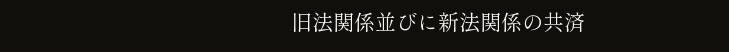旧法関係並びに新法関係の共済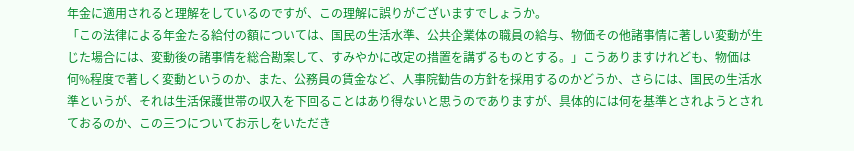年金に適用されると理解をしているのですが、この理解に誤りがございますでしょうか。
「この法律による年金たる給付の額については、国民の生活水準、公共企業体の職員の給与、物価その他諸事情に著しい変動が生じた場合には、変動後の諸事情を総合勘案して、すみやかに改定の措置を講ずるものとする。」こうありますけれども、物価は何%程度で著しく変動というのか、また、公務員の賃金など、人事院勧告の方針を採用するのかどうか、さらには、国民の生活水準というが、それは生活保護世帯の収入を下回ることはあり得ないと思うのでありますが、具体的には何を基準とされようとされておるのか、この三つについてお示しをいただき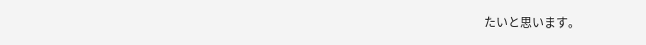たいと思います。